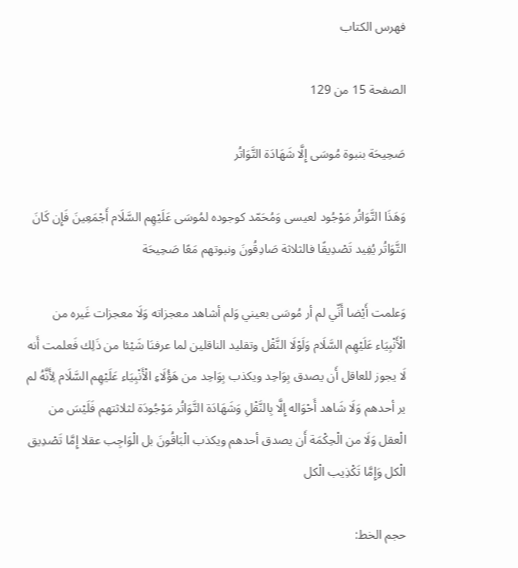فهرس الكتاب

الصفحة 15 من 129

صَحِيحَة بنبوة مُوسَى إِلَّا شَهَادَة التَّوَاتُر

وَهَذَا التَّوَاتُر مَوْجُود لعيسى وَمُحَمّد كوجوده لمُوسَى عَلَيْهِم السَّلَام أَجْمَعِينَ فَإِن كَانَ التَّوَاتُر يُفِيد تَصْدِيقًا فالثلاثة صَادِقُونَ ونبوتهم مَعًا صَحِيحَة

وَعلمت أَيْضا أَنِّي لم أر مُوسَى بعيني وَلم أشاهد معجزاته وَلَا معجزات غَيره من الْأَنْبِيَاء عَلَيْهِم السَّلَام وَلَوْلَا النَّقْل وتقليد الناقلين لما عرفنَا شَيْئا من ذَلِك فَعلمت أَنه لَا يجوز للعاقل أَن يصدق بِوَاحِد ويكذب بِوَاحِد من هَؤُلَاءِ الْأَنْبِيَاء عَلَيْهِم السَّلَام لِأَنَّهُ لم ير أحدهم وَلَا شَاهد أَحْوَاله إِلَّا بِالنَّقْلِ وَشَهَادَة التَّوَاتُر مَوْجُودَة لثلاثتهم فَلَيْسَ من الْعقل وَلَا من الْحِكْمَة أَن يصدق أحدهم ويكذب الْبَاقُونَ بل الْوَاجِب عقلا إِمَّا تَصْدِيق الْكل وَإِمَّا تَكْذِيب الْكل

حجم الخط: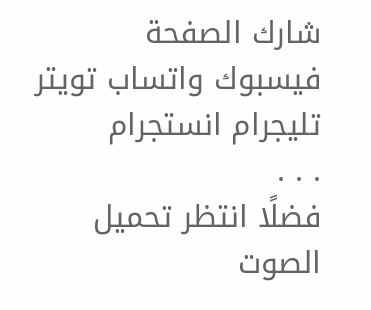شارك الصفحة
فيسبوك واتساب تويتر تليجرام انستجرام
. . .
فضلًا انتظر تحميل الصوت